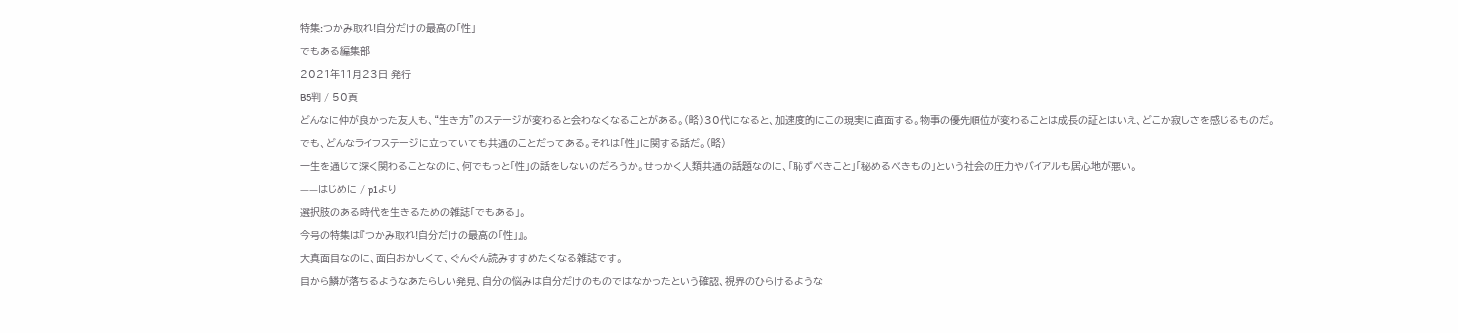特集:つかみ取れ!自分だけの最高の「性」
でもある編集部
2021年11月23日 発行
B5判 / 50頁
どんなに仲が良かった友人も、“生き方”のステージが変わると会わなくなることがある。(略)30代になると、加速度的にこの現実に直面する。物事の優先順位が変わることは成長の証とはいえ、どこか寂しさを感じるものだ。
でも、どんなライフステージに立っていても共通のことだってある。それは「性」に関する話だ。(略)
一生を通じて深く関わることなのに、何でもっと「性」の話をしないのだろうか。せっかく人類共通の話題なのに、「恥ずべきこと」「秘めるべきもの」という社会の圧力やバイアルも居心地が悪い。
——はじめに / p1より
選択肢のある時代を生きるための雑誌「でもある」。
今号の特集は『つかみ取れ!自分だけの最高の「性」』。
大真面目なのに、面白おかしくて、ぐんぐん読みすすめたくなる雑誌です。
目から鱗が落ちるようなあたらしい発見、自分の悩みは自分だけのものではなかったという確認、視界のひらけるような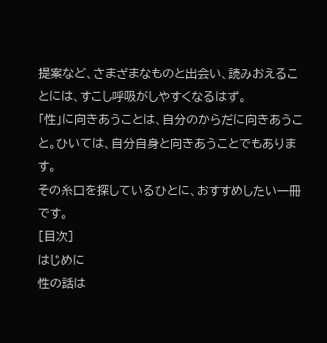提案など、さまざまなものと出会い、読みおえることには、すこし呼吸がしやすくなるはず。
「性」に向きあうことは、自分のからだに向きあうこと。ひいては、自分自身と向きあうことでもあります。
その糸口を探しているひとに、おすすめしたい一冊です。
[目次]
はじめに
性の話は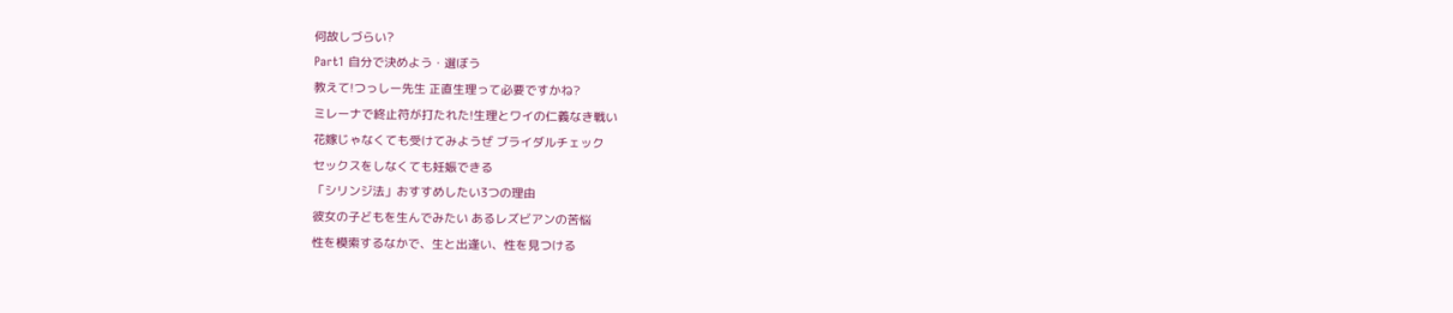何故しづらい?
Part1 自分で決めよう・選ぼう
教えて!つっしー先生 正直生理って必要ですかね?
ミレーナで終止符が打たれた!生理とワイの仁義なき戦い
花嫁じゃなくても受けてみようぜ ブライダルチェック
セックスをしなくても妊娠できる
「シリンジ法」おすすめしたい3つの理由
彼女の子どもを生んでみたい あるレズビアンの苦悩
性を模索するなかで、生と出逢い、性を見つける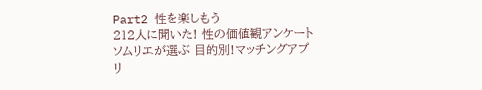Part2 性を楽しもう
212人に聞いた! 性の価値観アンケート
ソムリエが選ぶ 目的別!マッチングアプリ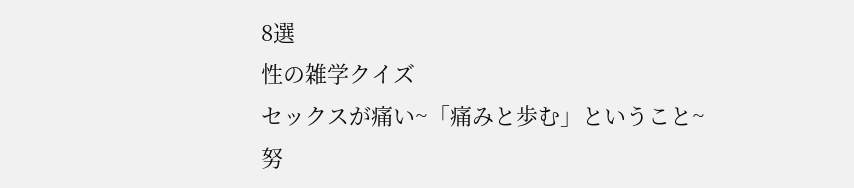8選
性の雑学クイズ
セックスが痛い~「痛みと歩む」ということ~
努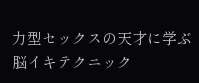力型セックスの天才に学ぶ 脳イキテクニック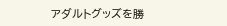アダルトグッズを勝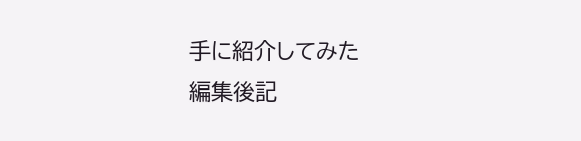手に紹介してみた
編集後記